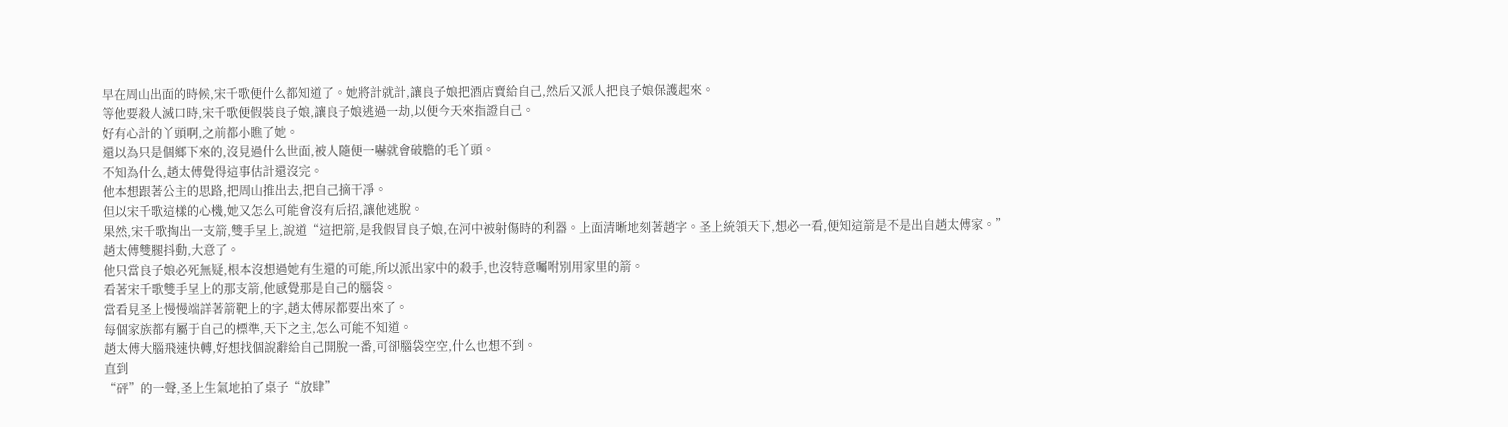早在周山出面的時候,宋千歌便什么都知道了。她將計就計,讓良子娘把酒店賣給自己,然后又派人把良子娘保護起來。
等他要殺人滅口時,宋千歌便假裝良子娘,讓良子娘逃過一劫,以便今天來指證自己。
好有心計的丫頭啊,之前都小瞧了她。
還以為只是個鄉下來的,沒見過什么世面,被人隨便一嚇就會破膽的毛丫頭。
不知為什么,趙太傅覺得這事估計還沒完。
他本想跟著公主的思路,把周山推出去,把自己摘干凈。
但以宋千歌這樣的心機,她又怎么可能會沒有后招,讓他逃脫。
果然,宋千歌掏出一支箭,雙手呈上,說道“這把箭,是我假冒良子娘,在河中被射傷時的利器。上面清晰地刻著趙字。圣上統領天下,想必一看,便知這箭是不是出自趙太傅家。”
趙太傅雙腿抖動,大意了。
他只當良子娘必死無疑,根本沒想過她有生還的可能,所以派出家中的殺手,也沒特意囑咐別用家里的箭。
看著宋千歌雙手呈上的那支箭,他感覺那是自己的腦袋。
當看見圣上慢慢端詳著箭靶上的字,趙太傅尿都要出來了。
每個家族都有屬于自己的標準,天下之主,怎么可能不知道。
趙太傅大腦飛速快轉,好想找個說辭給自己開脫一番,可卻腦袋空空,什么也想不到。
直到
“砰”的一聲,圣上生氣地拍了桌子“放肆”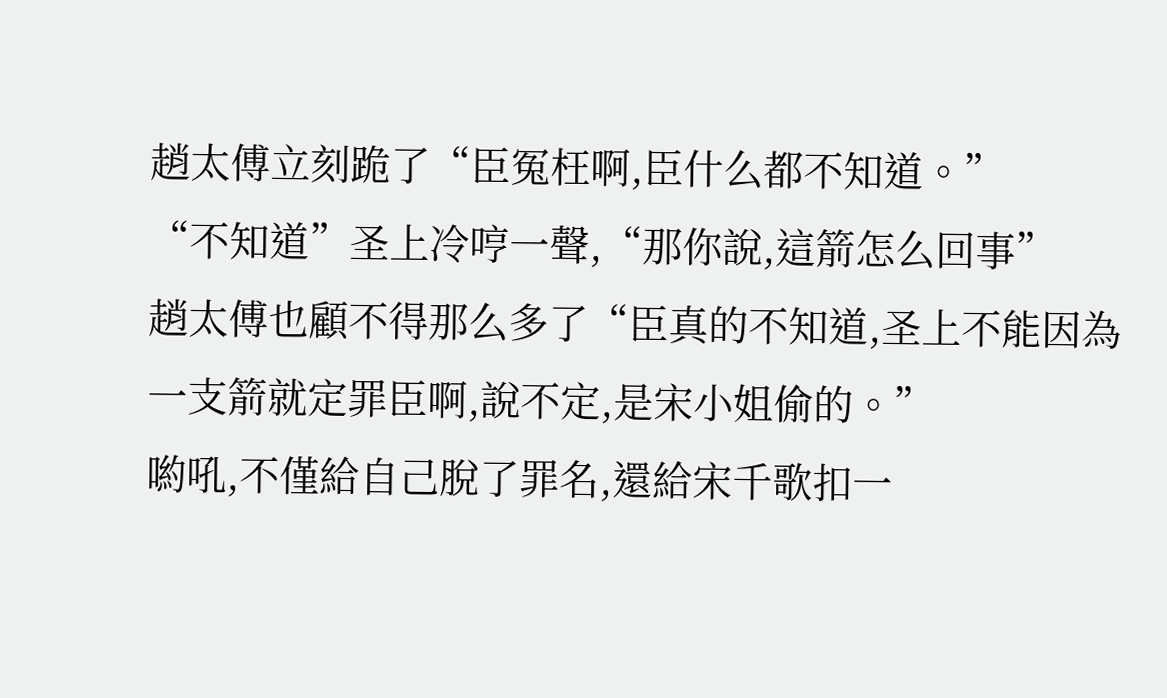趙太傅立刻跪了“臣冤枉啊,臣什么都不知道。”
“不知道”圣上冷哼一聲,“那你說,這箭怎么回事”
趙太傅也顧不得那么多了“臣真的不知道,圣上不能因為一支箭就定罪臣啊,說不定,是宋小姐偷的。”
喲吼,不僅給自己脫了罪名,還給宋千歌扣一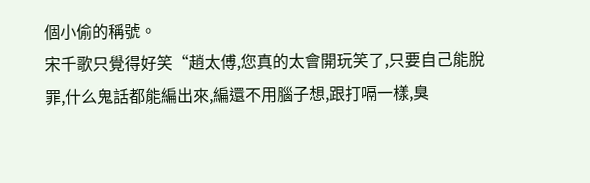個小偷的稱號。
宋千歌只覺得好笑“趙太傅,您真的太會開玩笑了,只要自己能脫罪,什么鬼話都能編出來,編還不用腦子想,跟打嗝一樣,臭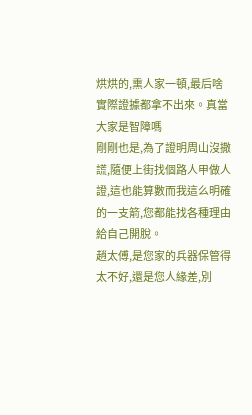烘烘的,熏人家一頓,最后啥實際證據都拿不出來。真當大家是智障嗎
剛剛也是,為了證明周山沒撒謊,隨便上街找個路人甲做人證,這也能算數而我這么明確的一支箭,您都能找各種理由給自己開脫。
趙太傅,是您家的兵器保管得太不好,還是您人緣差,別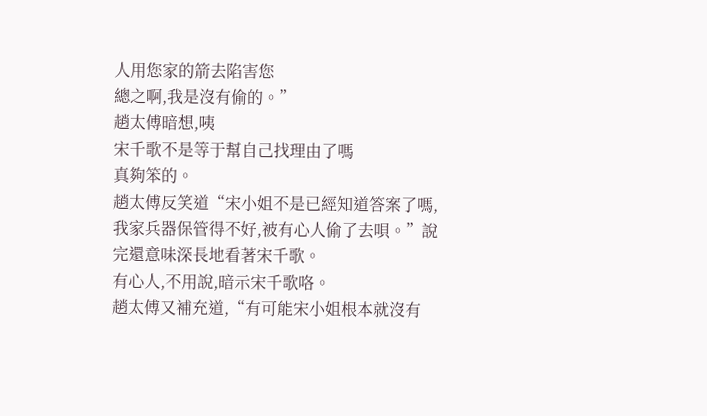人用您家的箭去陷害您
總之啊,我是沒有偷的。”
趙太傅暗想,咦
宋千歌不是等于幫自己找理由了嗎
真夠笨的。
趙太傅反笑道“宋小姐不是已經知道答案了嗎,我家兵器保管得不好,被有心人偷了去唄。”說完還意味深長地看著宋千歌。
有心人,不用說,暗示宋千歌咯。
趙太傅又補充道,“有可能宋小姐根本就沒有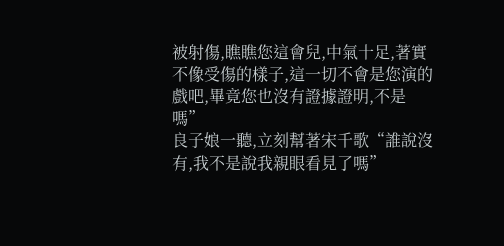被射傷,瞧瞧您這會兒,中氣十足,著實不像受傷的樣子,這一切不會是您演的戲吧,畢竟您也沒有證據證明,不是嗎”
良子娘一聽,立刻幫著宋千歌“誰說沒有,我不是說我親眼看見了嗎”